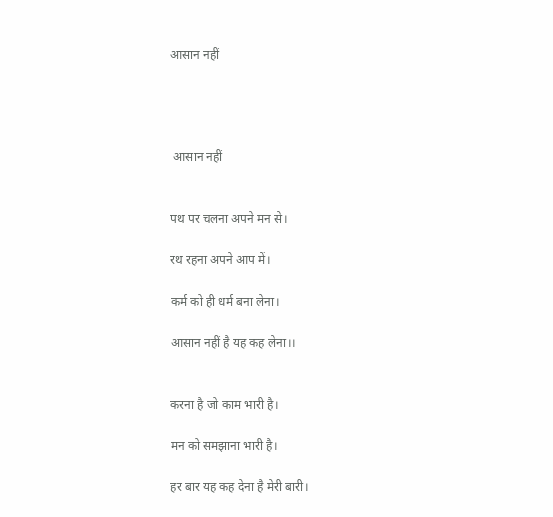आसान नहीं




 आसान नहीं


पथ पर चलना अपने मन से।

रथ रहना अपने आप में।

कर्म को ही धर्म बना लेना।

आसान नहीं है यह कह लेना।।


करना है जो काम भारी है।

मन को समझाना भारी है।

हर बार यह कह देना है मेरी बारी।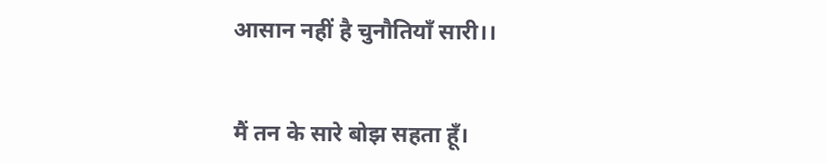आसान नहीं है चुनौतियाँ सारी।।


मैं तन के सारे बोझ सहता हूँ।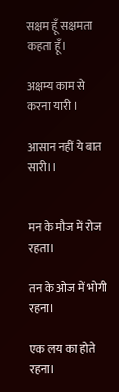सक्षम हूँ सक्षमता कहता हूँ।

अक्षम्य काम से करना यारी ।

आसान नहीं ये बात सारी।।


मन के मौज में रोज रहता।

तन के ओज में भोगी रहना।

एक लय का होते रहना।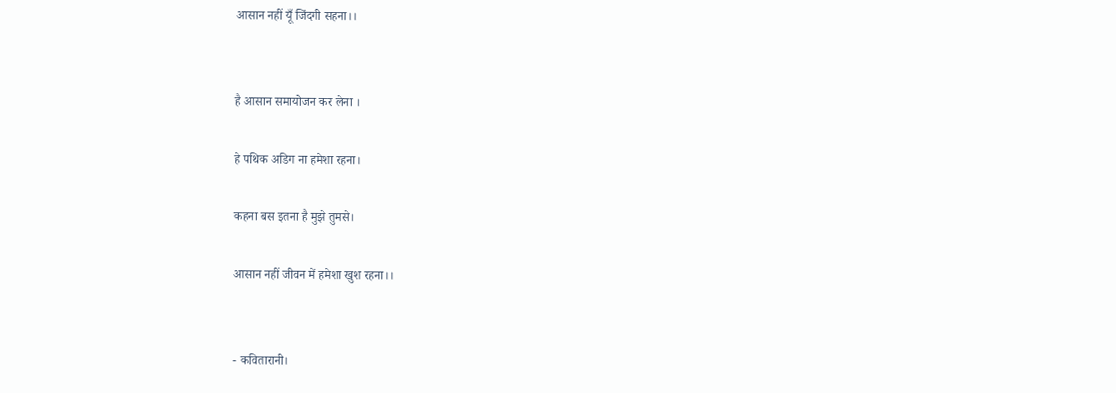आसान नहीं यूँ जिंदगी सहना।।


है आसान समायोजन कर लेना ।

हे पथिक अडिग ना हमेशा रहना।

कहना बस इतना है मुझे तुमसे।

आसान नहीं जीवन में हमेशा खुश रहना।।


- कवितारानी।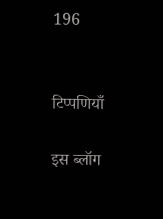196


टिप्पणियाँ

इस ब्लॉग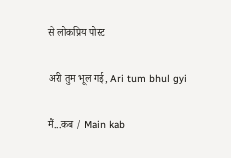से लोकप्रिय पोस्ट

अरी तुम भूल गई, Ari tum bhul gyi

मैं...कब / Main kab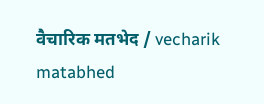वैचारिक मतभेद / vecharik matabhed